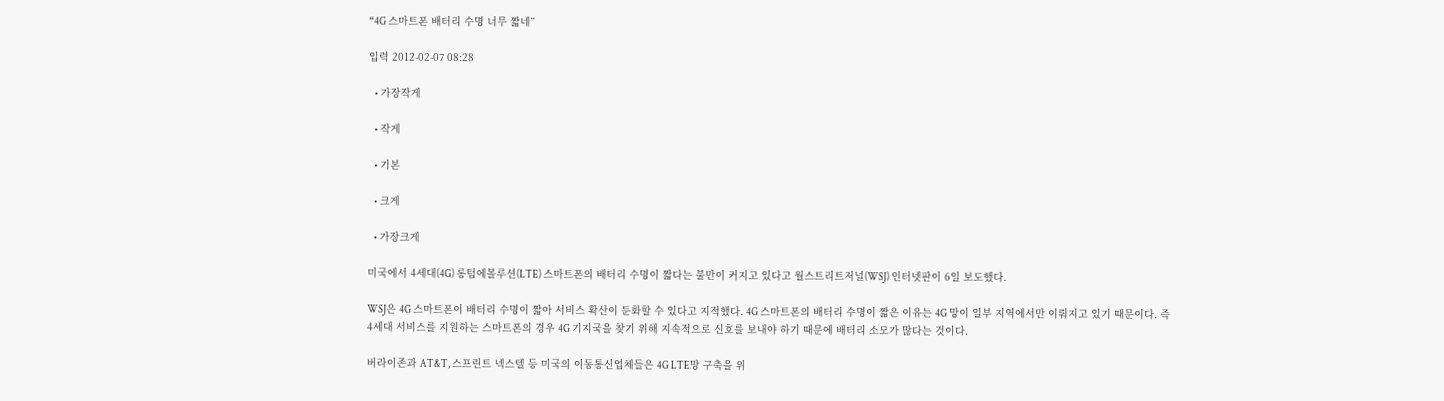“4G 스마트폰 배터리 수명 너무 짧네”

입력 2012-02-07 08:28

  • 가장작게

  • 작게

  • 기본

  • 크게

  • 가장크게

미국에서 4세대(4G) 롱텀에볼루션(LTE) 스마트폰의 배터리 수명이 짧다는 불만이 커지고 있다고 월스트리트저널(WSJ) 인터넷판이 6일 보도했다.

WSJ은 4G 스마트폰이 배터리 수명이 짧아 서비스 확산이 둔화할 수 있다고 지적했다. 4G 스마트폰의 배터리 수명이 짧은 이유는 4G 망이 일부 지역에서만 이뤄지고 있기 때문이다. 즉 4세대 서비스를 지원하는 스마트폰의 경우 4G 기지국을 찾기 위해 지속적으로 신호를 보내야 하기 때문에 배터리 소모가 많다는 것이다.

버라이존과 AT&T, 스프린트 넥스텔 등 미국의 이동통신업체들은 4G LTE망 구축을 위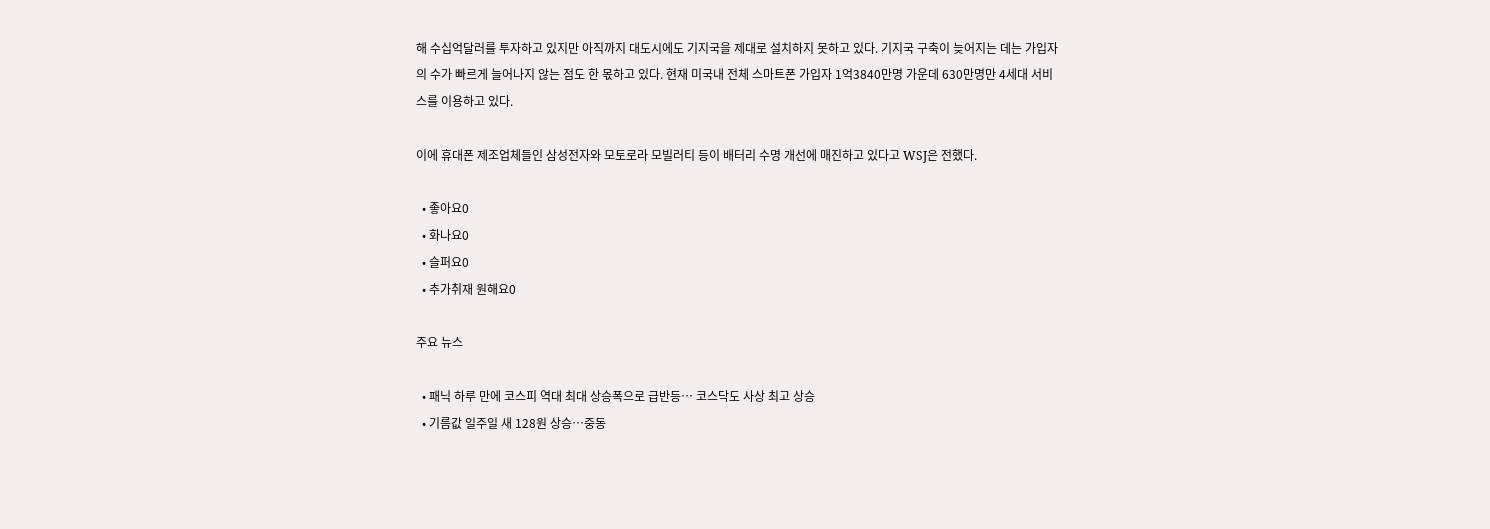해 수십억달러를 투자하고 있지만 아직까지 대도시에도 기지국을 제대로 설치하지 못하고 있다. 기지국 구축이 늦어지는 데는 가입자의 수가 빠르게 늘어나지 않는 점도 한 몫하고 있다. 현재 미국내 전체 스마트폰 가입자 1억3840만명 가운데 630만명만 4세대 서비스를 이용하고 있다.

이에 휴대폰 제조업체들인 삼성전자와 모토로라 모빌러티 등이 배터리 수명 개선에 매진하고 있다고 WSJ은 전했다.

  • 좋아요0
  • 화나요0
  • 슬퍼요0
  • 추가취재 원해요0

주요 뉴스

  • 패닉 하루 만에 코스피 역대 최대 상승폭으로 급반등⋯ 코스닥도 사상 최고 상승
  • 기름값 일주일 새 128원 상승…중동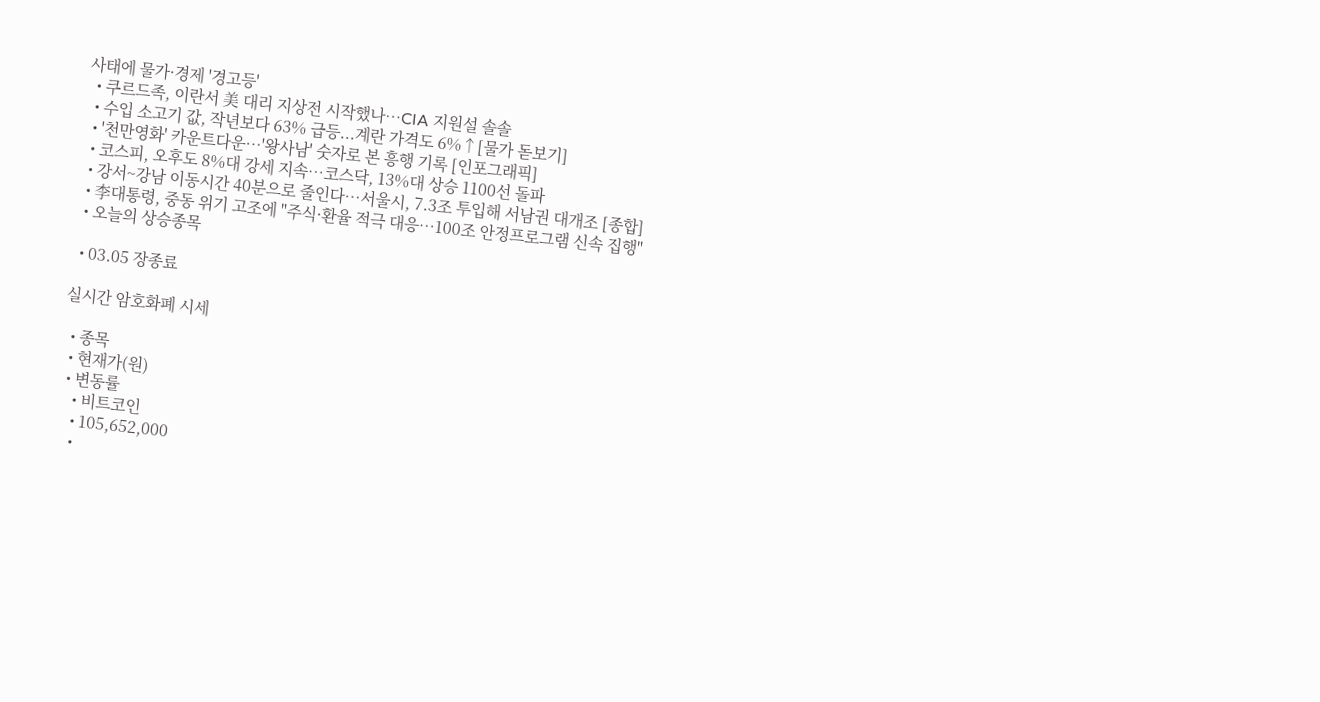사태에 물가·경제 '경고등'
  • 쿠르드족, 이란서 美 대리 지상전 시작했나…CIA 지원설 솔솔
  • 수입 소고기 값, 작년보다 63% 급등...계란 가격도 6%↑[물가 돋보기]
  • '천만영화' 카운트다운…'왕사남' 숫자로 본 흥행 기록 [인포그래픽]
  • 코스피, 오후도 8%대 강세 지속⋯코스닥, 13%대 상승 1100선 돌파
  • 강서~강남 이동시간 40분으로 줄인다…서울시, 7.3조 투입해 서남권 대개조 [종합]
  • 李대통령, 중동 위기 고조에 "주식·환율 적극 대응…100조 안정프로그램 신속 집행"
  • 오늘의 상승종목

  • 03.05 장종료

실시간 암호화폐 시세

  • 종목
  • 현재가(원)
  • 변동률
    • 비트코인
    • 105,652,000
    •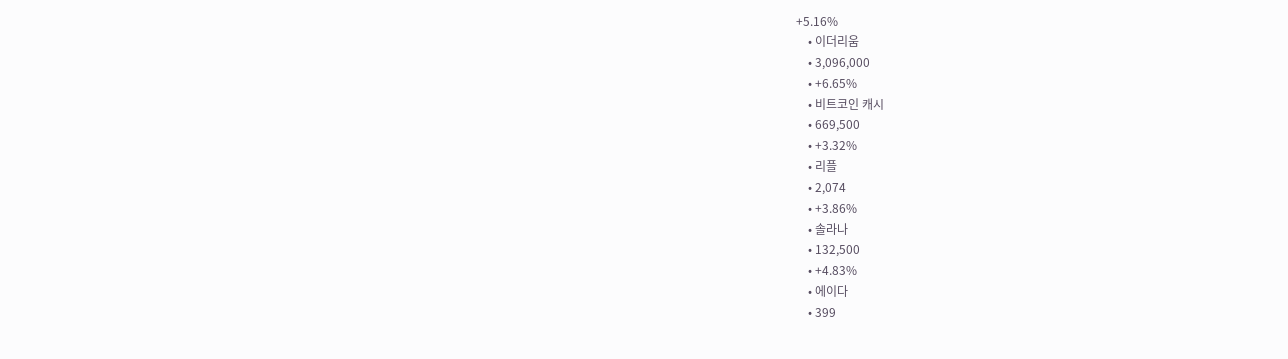+5.16%
    • 이더리움
    • 3,096,000
    • +6.65%
    • 비트코인 캐시
    • 669,500
    • +3.32%
    • 리플
    • 2,074
    • +3.86%
    • 솔라나
    • 132,500
    • +4.83%
    • 에이다
    • 399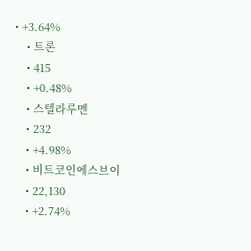• +3.64%
    • 트론
    • 415
    • +0.48%
    • 스텔라루멘
    • 232
    • +4.98%
    • 비트코인에스브이
    • 22,130
    • +2.74%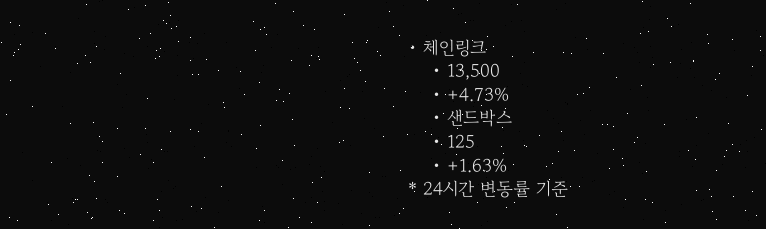• 체인링크
    • 13,500
    • +4.73%
    • 샌드박스
    • 125
    • +1.63%
* 24시간 변동률 기준